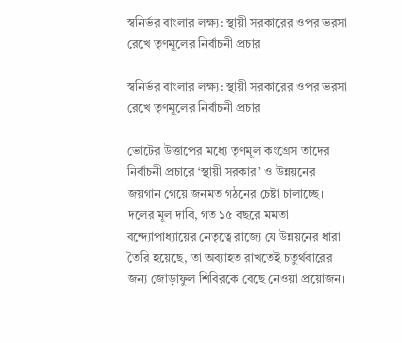স্বনির্ভর বাংলার লক্ষ্য: স্থায়ী সরকারের ওপর ভরসা রেখে তৃণমূলের নির্বাচনী প্রচার

স্বনির্ভর বাংলার লক্ষ্য: স্থায়ী সরকারের ওপর ভরসা রেখে তৃণমূলের নির্বাচনী প্রচার

ভোটের উত্তাপের মধ্যে তৃণমূল কংগ্রেস তাদের নির্বাচনী প্রচারে ‘স্থায়ী সরকার’ ও উন্নয়নের জয়গান গেয়ে জনমত গঠনের চেষ্টা চালাচ্ছে। দলের মূল দাবি, গত ১৫ বছরে মমতা বন্দ্যোপাধ্যায়ের নেতৃত্বে রাজ্যে যে উন্নয়নের ধারা তৈরি হয়েছে, তা অব্যাহত রাখতেই চতুর্থবারের জন্য জোড়াফুল শিবিরকে বেছে নেওয়া প্রয়োজন।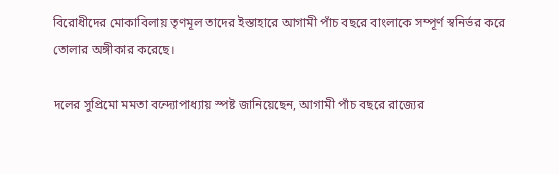বিরোধীদের মোকাবিলায় তৃণমূল তাদের ইস্তাহারে আগামী পাঁচ বছরে বাংলাকে সম্পূর্ণ স্বনির্ভর করে তোলার অঙ্গীকার করেছে।

দলের সুপ্রিমো মমতা বন্দ্যোপাধ্যায় স্পষ্ট জানিয়েছেন, আগামী পাঁচ বছরে রাজ্যের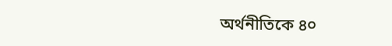অর্থনীতিকে ৪০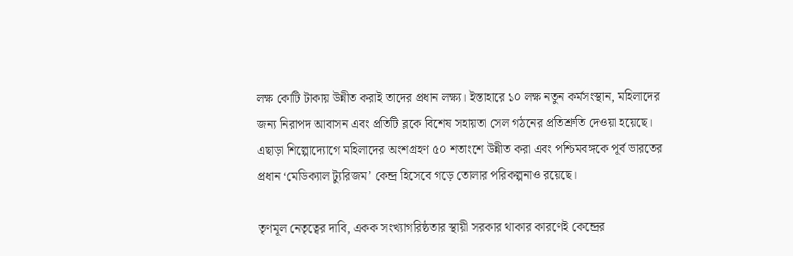লক্ষ কোটি টাকায় উন্নীত করাই তাদের প্রধান লক্ষ্য। ইস্তাহারে ১০ লক্ষ নতুন কর্মসংস্থান, মহিলাদের জন্য নিরাপদ আবাসন এবং প্রতিটি ব্লকে বিশেষ সহায়তা সেল গঠনের প্রতিশ্রুতি দেওয়া হয়েছে। এছাড়া শিল্পোদ্যোগে মহিলাদের অংশগ্রহণ ৫০ শতাংশে উন্নীত করা এবং পশ্চিমবঙ্গকে পূর্ব ভারতের প্রধান ‘মেডিক্যাল ট্যুরিজম’ কেন্দ্র হিসেবে গড়ে তোলার পরিকল্পনাও রয়েছে।

তৃণমূল নেতৃত্বের দাবি, একক সংখ্যাগরিষ্ঠতার স্থায়ী সরকার থাকার কারণেই কেন্দ্রের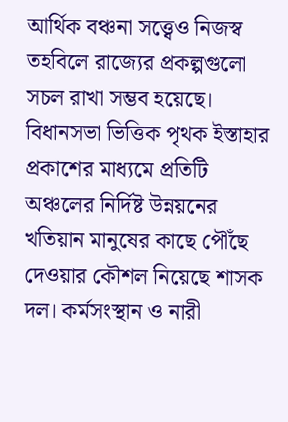আর্থিক বঞ্চনা সত্ত্বেও নিজস্ব তহবিলে রাজ্যের প্রকল্পগুলো সচল রাখা সম্ভব হয়েছে। বিধানসভা ভিত্তিক পৃথক ইস্তাহার প্রকাশের মাধ্যমে প্রতিটি অঞ্চলের নির্দিষ্ট উন্নয়নের খতিয়ান মানুষের কাছে পৌঁছে দেওয়ার কৌশল নিয়েছে শাসক দল। কর্মসংস্থান ও নারী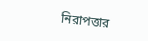নিরাপত্তার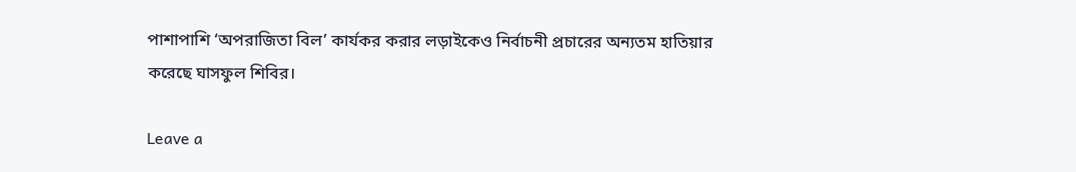পাশাপাশি ‘অপরাজিতা বিল’ কার্যকর করার লড়াইকেও নির্বাচনী প্রচারের অন্যতম হাতিয়ার করেছে ঘাসফুল শিবির।

Leave a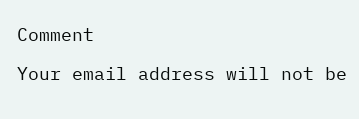Comment

Your email address will not be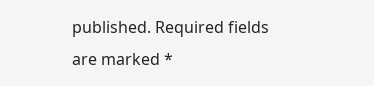published. Required fields are marked *